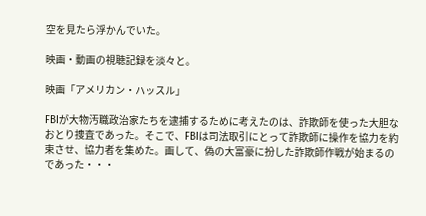空を見たら浮かんでいた。

映画・動画の視聴記録を淡々と。

映画「アメリカン・ハッスル」

FBIが大物汚職政治家たちを逮捕するために考えたのは、詐欺師を使った大胆なおとり捜査であった。そこで、FBIは司法取引にとって詐欺師に操作を協力を約束させ、協力者を集めた。画して、偽の大富豪に扮した詐欺師作戦が始まるのであった・・・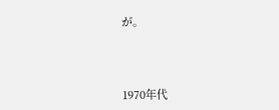が。



1970年代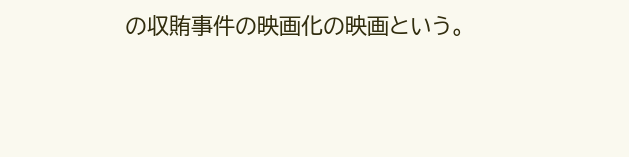の収賄事件の映画化の映画という。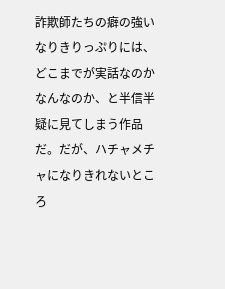詐欺師たちの癖の強いなりきりっぷりには、どこまでが実話なのかなんなのか、と半信半疑に見てしまう作品だ。だが、ハチャメチャになりきれないところ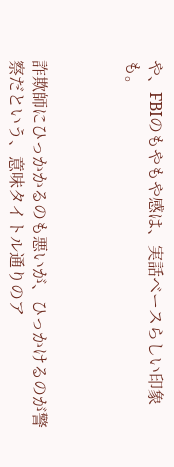や、FBIのもやもや感は、実話ベースらしい印象も。



詐欺師にひっかかるのも悪いが、ひっかけるのが警察だという、意味タイトル通りのア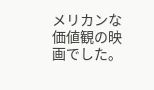メリカンな価値観の映画でした。